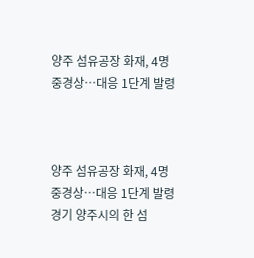양주 섬유공장 화재, 4명 중경상…대응 1단계 발령



양주 섬유공장 화재, 4명 중경상…대응 1단계 발령
경기 양주시의 한 섬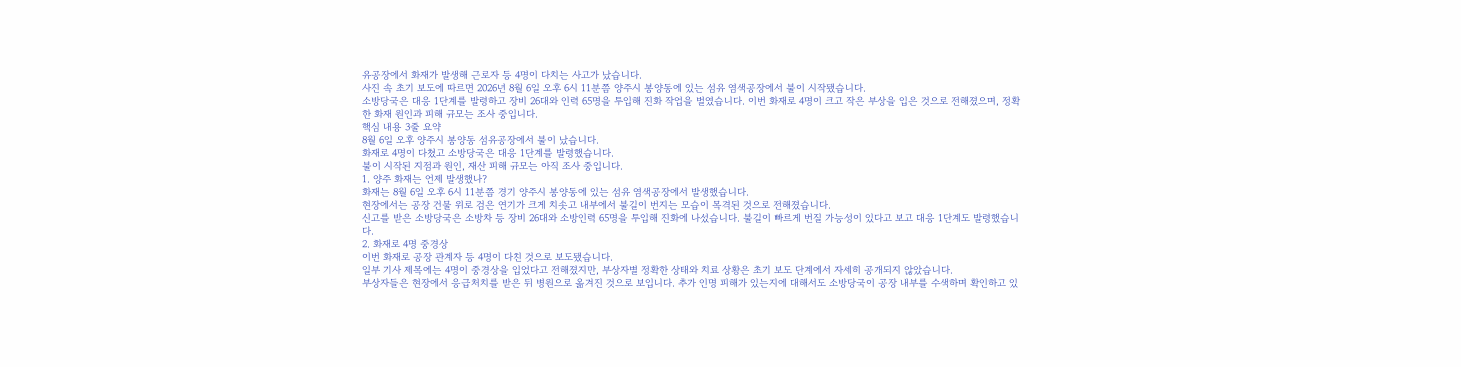유공장에서 화재가 발생해 근로자 등 4명이 다치는 사고가 났습니다.
사진 속 초기 보도에 따르면 2026년 8월 6일 오후 6시 11분쯤 양주시 봉양동에 있는 섬유 염색공장에서 불이 시작됐습니다.
소방당국은 대응 1단계를 발령하고 장비 26대와 인력 65명을 투입해 진화 작업을 벌였습니다. 이번 화재로 4명이 크고 작은 부상을 입은 것으로 전해졌으며, 정확한 화재 원인과 피해 규모는 조사 중입니다.
핵심 내용 3줄 요약
8월 6일 오후 양주시 봉양동 섬유공장에서 불이 났습니다.
화재로 4명이 다쳤고 소방당국은 대응 1단계를 발령했습니다.
불이 시작된 지점과 원인, 재산 피해 규모는 아직 조사 중입니다.
1. 양주 화재는 언제 발생했나?
화재는 8월 6일 오후 6시 11분쯤 경기 양주시 봉양동에 있는 섬유 염색공장에서 발생했습니다.
현장에서는 공장 건물 위로 검은 연기가 크게 치솟고 내부에서 불길이 번지는 모습이 목격된 것으로 전해졌습니다.
신고를 받은 소방당국은 소방차 등 장비 26대와 소방인력 65명을 투입해 진화에 나섰습니다. 불길이 빠르게 번질 가능성이 있다고 보고 대응 1단계도 발령했습니다.
2. 화재로 4명 중경상
이번 화재로 공장 관계자 등 4명이 다친 것으로 보도됐습니다.
일부 기사 제목에는 4명이 중경상을 입었다고 전해졌지만, 부상자별 정확한 상태와 치료 상황은 초기 보도 단계에서 자세히 공개되지 않았습니다.
부상자들은 현장에서 응급처치를 받은 뒤 병원으로 옮겨진 것으로 보입니다. 추가 인명 피해가 있는지에 대해서도 소방당국이 공장 내부를 수색하며 확인하고 있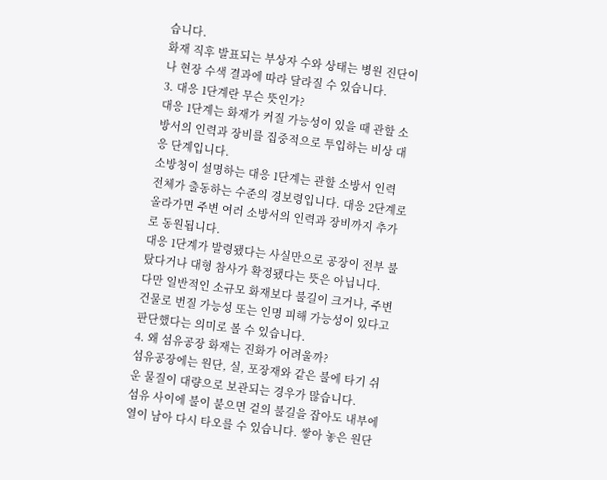습니다.
화재 직후 발표되는 부상자 수와 상태는 병원 진단이나 현장 수색 결과에 따라 달라질 수 있습니다.
3. 대응 1단계란 무슨 뜻인가?
대응 1단계는 화재가 커질 가능성이 있을 때 관할 소방서의 인력과 장비를 집중적으로 투입하는 비상 대응 단계입니다.
소방청이 설명하는 대응 1단계는 관할 소방서 인력 전체가 출동하는 수준의 경보령입니다. 대응 2단계로 올라가면 주변 여러 소방서의 인력과 장비까지 추가로 동원됩니다.
대응 1단계가 발령됐다는 사실만으로 공장이 전부 불탔다거나 대형 참사가 확정됐다는 뜻은 아닙니다.
다만 일반적인 소규모 화재보다 불길이 크거나, 주변 건물로 번질 가능성 또는 인명 피해 가능성이 있다고 판단했다는 의미로 볼 수 있습니다.
4. 왜 섬유공장 화재는 진화가 어려울까?
섬유공장에는 원단, 실, 포장재와 같은 불에 타기 쉬운 물질이 대량으로 보관되는 경우가 많습니다.
섬유 사이에 불이 붙으면 겉의 불길을 잡아도 내부에 열이 남아 다시 타오를 수 있습니다. 쌓아 놓은 원단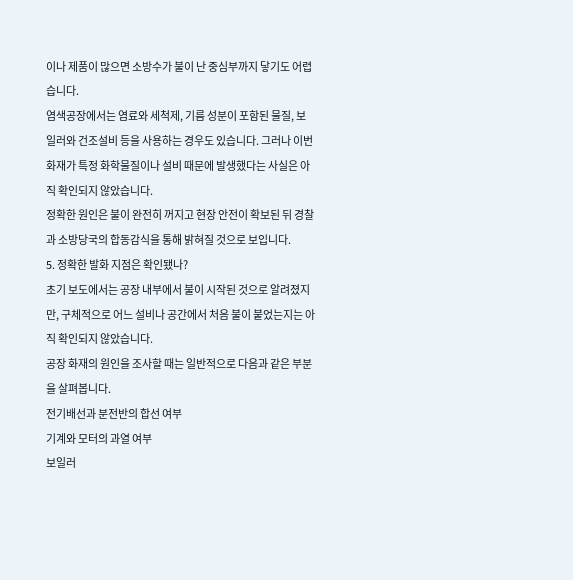이나 제품이 많으면 소방수가 불이 난 중심부까지 닿기도 어렵습니다.
염색공장에서는 염료와 세척제, 기름 성분이 포함된 물질, 보일러와 건조설비 등을 사용하는 경우도 있습니다. 그러나 이번 화재가 특정 화학물질이나 설비 때문에 발생했다는 사실은 아직 확인되지 않았습니다.
정확한 원인은 불이 완전히 꺼지고 현장 안전이 확보된 뒤 경찰과 소방당국의 합동감식을 통해 밝혀질 것으로 보입니다.
5. 정확한 발화 지점은 확인됐나?
초기 보도에서는 공장 내부에서 불이 시작된 것으로 알려졌지만, 구체적으로 어느 설비나 공간에서 처음 불이 붙었는지는 아직 확인되지 않았습니다.
공장 화재의 원인을 조사할 때는 일반적으로 다음과 같은 부분을 살펴봅니다.
전기배선과 분전반의 합선 여부
기계와 모터의 과열 여부
보일러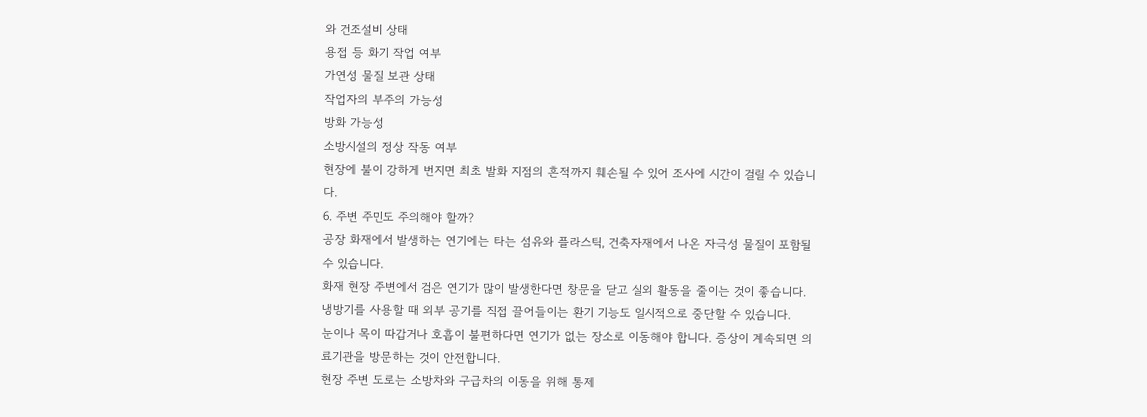와 건조설비 상태
용접 등 화기 작업 여부
가연성 물질 보관 상태
작업자의 부주의 가능성
방화 가능성
소방시설의 정상 작동 여부
현장에 불이 강하게 번지면 최초 발화 지점의 흔적까지 훼손될 수 있어 조사에 시간이 걸릴 수 있습니다.
6. 주변 주민도 주의해야 할까?
공장 화재에서 발생하는 연기에는 타는 섬유와 플라스틱, 건축자재에서 나온 자극성 물질이 포함될 수 있습니다.
화재 현장 주변에서 검은 연기가 많이 발생한다면 창문을 닫고 실외 활동을 줄이는 것이 좋습니다. 냉방기를 사용할 때 외부 공기를 직접 끌어들이는 환기 기능도 일시적으로 중단할 수 있습니다.
눈이나 목이 따갑거나 호흡이 불편하다면 연기가 없는 장소로 이동해야 합니다. 증상이 계속되면 의료기관을 방문하는 것이 안전합니다.
현장 주변 도로는 소방차와 구급차의 이동을 위해 통제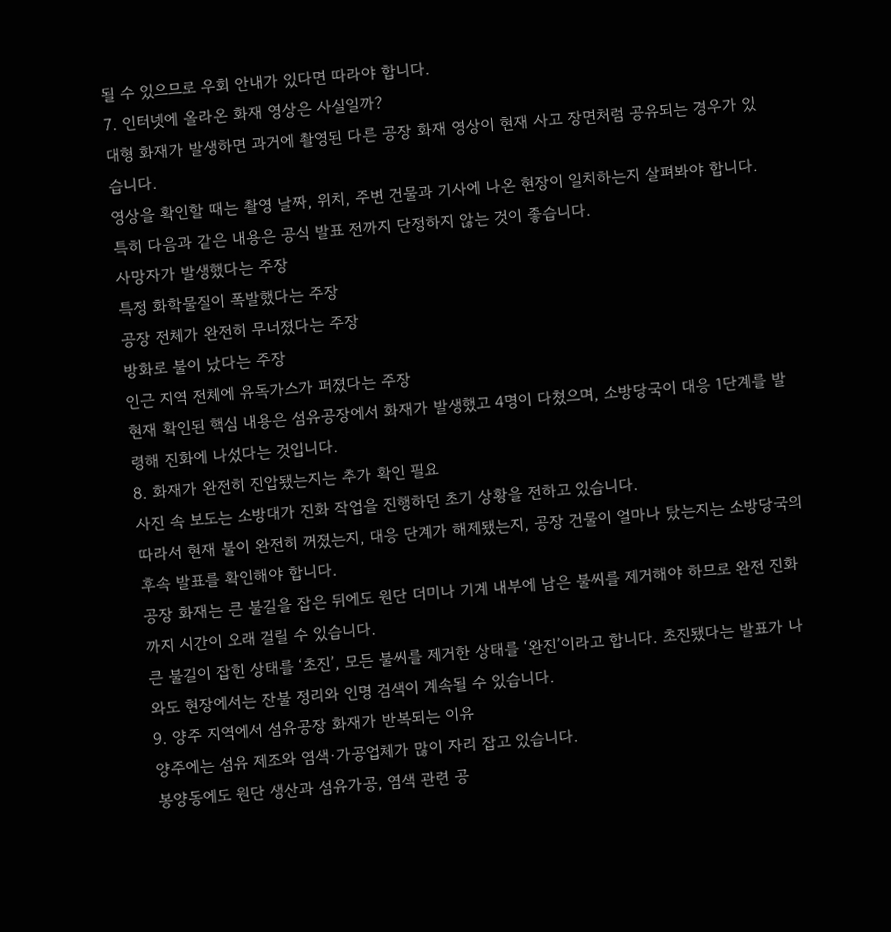될 수 있으므로 우회 안내가 있다면 따라야 합니다.
7. 인터넷에 올라온 화재 영상은 사실일까?
대형 화재가 발생하면 과거에 촬영된 다른 공장 화재 영상이 현재 사고 장면처럼 공유되는 경우가 있습니다.
영상을 확인할 때는 촬영 날짜, 위치, 주변 건물과 기사에 나온 현장이 일치하는지 살펴봐야 합니다.
특히 다음과 같은 내용은 공식 발표 전까지 단정하지 않는 것이 좋습니다.
사망자가 발생했다는 주장
특정 화학물질이 폭발했다는 주장
공장 전체가 완전히 무너졌다는 주장
방화로 불이 났다는 주장
인근 지역 전체에 유독가스가 퍼졌다는 주장
현재 확인된 핵심 내용은 섬유공장에서 화재가 발생했고 4명이 다쳤으며, 소방당국이 대응 1단계를 발령해 진화에 나섰다는 것입니다.
8. 화재가 완전히 진압됐는지는 추가 확인 필요
사진 속 보도는 소방대가 진화 작업을 진행하던 초기 상황을 전하고 있습니다.
따라서 현재 불이 완전히 꺼졌는지, 대응 단계가 해제됐는지, 공장 건물이 얼마나 탔는지는 소방당국의 후속 발표를 확인해야 합니다.
공장 화재는 큰 불길을 잡은 뒤에도 원단 더미나 기계 내부에 남은 불씨를 제거해야 하므로 완전 진화까지 시간이 오래 걸릴 수 있습니다.
큰 불길이 잡힌 상태를 ‘초진’, 모든 불씨를 제거한 상태를 ‘완진’이라고 합니다. 초진됐다는 발표가 나와도 현장에서는 잔불 정리와 인명 검색이 계속될 수 있습니다.
9. 양주 지역에서 섬유공장 화재가 반복되는 이유
양주에는 섬유 제조와 염색·가공업체가 많이 자리 잡고 있습니다.
봉양동에도 원단 생산과 섬유가공, 염색 관련 공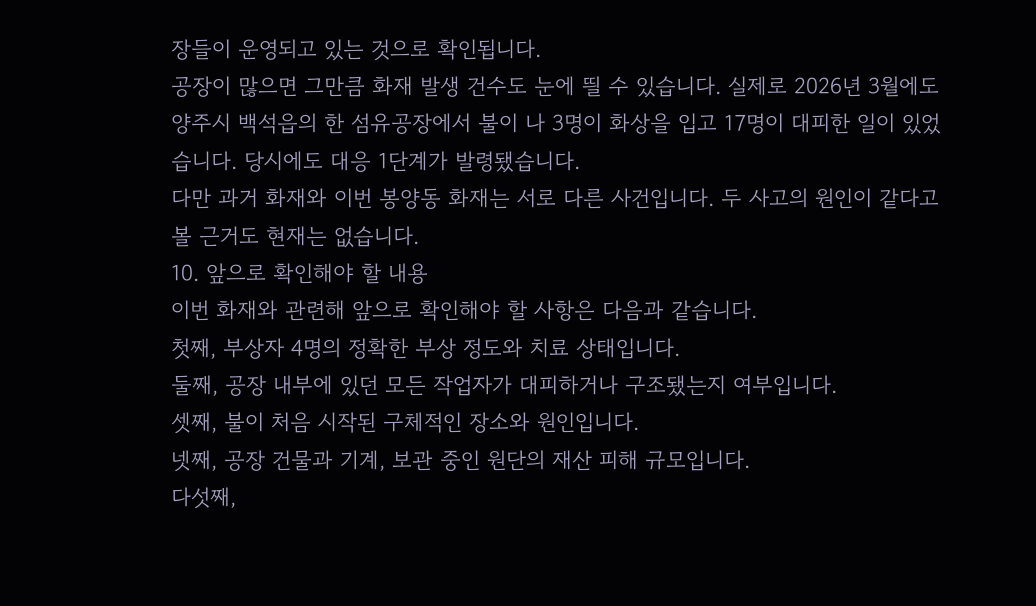장들이 운영되고 있는 것으로 확인됩니다.
공장이 많으면 그만큼 화재 발생 건수도 눈에 띌 수 있습니다. 실제로 2026년 3월에도 양주시 백석읍의 한 섬유공장에서 불이 나 3명이 화상을 입고 17명이 대피한 일이 있었습니다. 당시에도 대응 1단계가 발령됐습니다.
다만 과거 화재와 이번 봉양동 화재는 서로 다른 사건입니다. 두 사고의 원인이 같다고 볼 근거도 현재는 없습니다.
10. 앞으로 확인해야 할 내용
이번 화재와 관련해 앞으로 확인해야 할 사항은 다음과 같습니다.
첫째, 부상자 4명의 정확한 부상 정도와 치료 상태입니다.
둘째, 공장 내부에 있던 모든 작업자가 대피하거나 구조됐는지 여부입니다.
셋째, 불이 처음 시작된 구체적인 장소와 원인입니다.
넷째, 공장 건물과 기계, 보관 중인 원단의 재산 피해 규모입니다.
다섯째,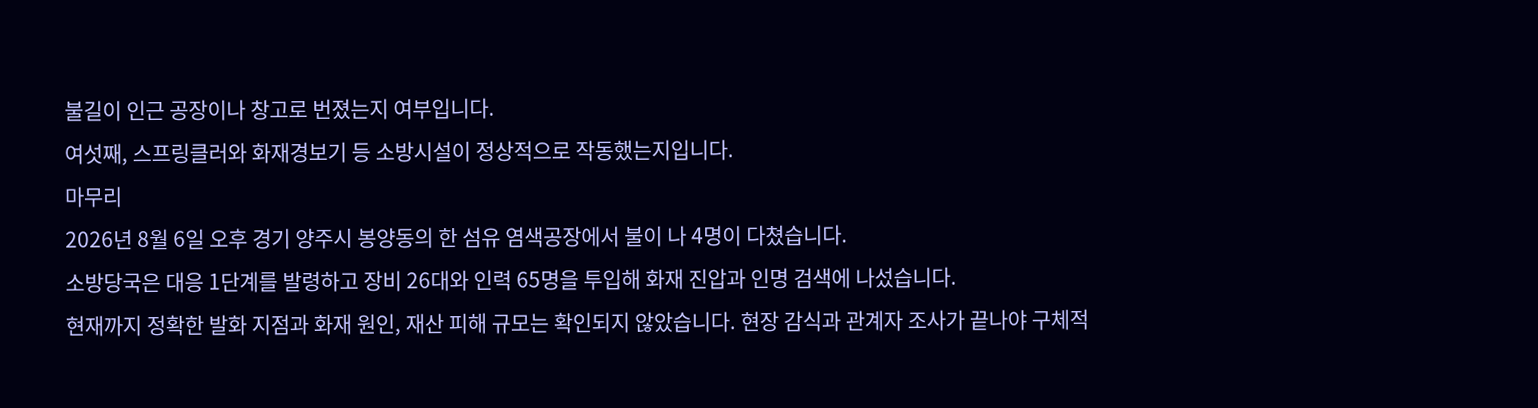불길이 인근 공장이나 창고로 번졌는지 여부입니다.
여섯째, 스프링클러와 화재경보기 등 소방시설이 정상적으로 작동했는지입니다.
마무리
2026년 8월 6일 오후 경기 양주시 봉양동의 한 섬유 염색공장에서 불이 나 4명이 다쳤습니다.
소방당국은 대응 1단계를 발령하고 장비 26대와 인력 65명을 투입해 화재 진압과 인명 검색에 나섰습니다.
현재까지 정확한 발화 지점과 화재 원인, 재산 피해 규모는 확인되지 않았습니다. 현장 감식과 관계자 조사가 끝나야 구체적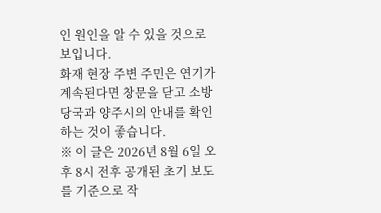인 원인을 알 수 있을 것으로 보입니다.
화재 현장 주변 주민은 연기가 계속된다면 창문을 닫고 소방당국과 양주시의 안내를 확인하는 것이 좋습니다.
※ 이 글은 2026년 8월 6일 오후 8시 전후 공개된 초기 보도를 기준으로 작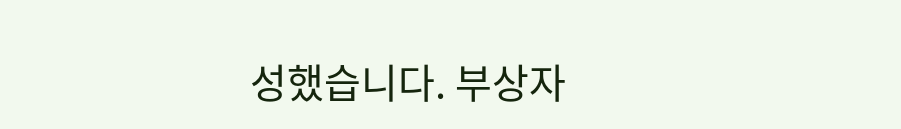성했습니다. 부상자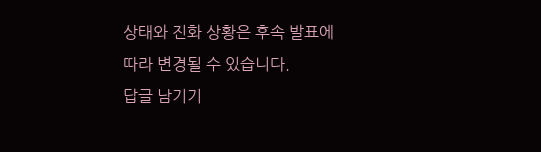상태와 진화 상황은 후속 발표에 따라 변경될 수 있습니다.
답글 남기기